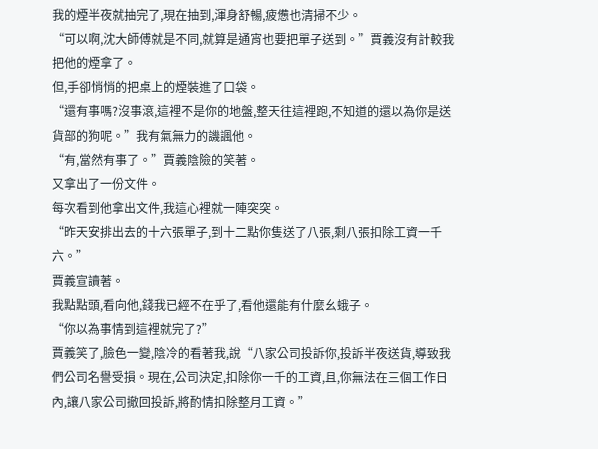我的煙半夜就抽完了,現在抽到,渾身舒暢,疲憊也清掃不少。
“可以啊,沈大師傅就是不同,就算是通宵也要把單子送到。”賈義沒有計較我把他的煙拿了。
但,手卻悄悄的把桌上的煙裝進了口袋。
“還有事嗎?沒事滾,這裡不是你的地盤,整天往這裡跑,不知道的還以為你是送貨部的狗呢。”我有氣無力的譏諷他。
“有,當然有事了。”賈義陰險的笑著。
又拿出了一份文件。
每次看到他拿出文件,我這心裡就一陣突突。
“昨天安排出去的十六張單子,到十二點你隻送了八張,剩八張扣除工資一千六。”
賈義宣讀著。
我點點頭,看向他,錢我已經不在乎了,看他還能有什麼幺蛾子。
“你以為事情到這裡就完了?”
賈義笑了,臉色一變,陰冷的看著我,說“八家公司投訴你,投訴半夜送貨,導致我們公司名譽受損。現在,公司決定,扣除你一千的工資,且,你無法在三個工作日內,讓八家公司撤回投訴,將酌情扣除整月工資。”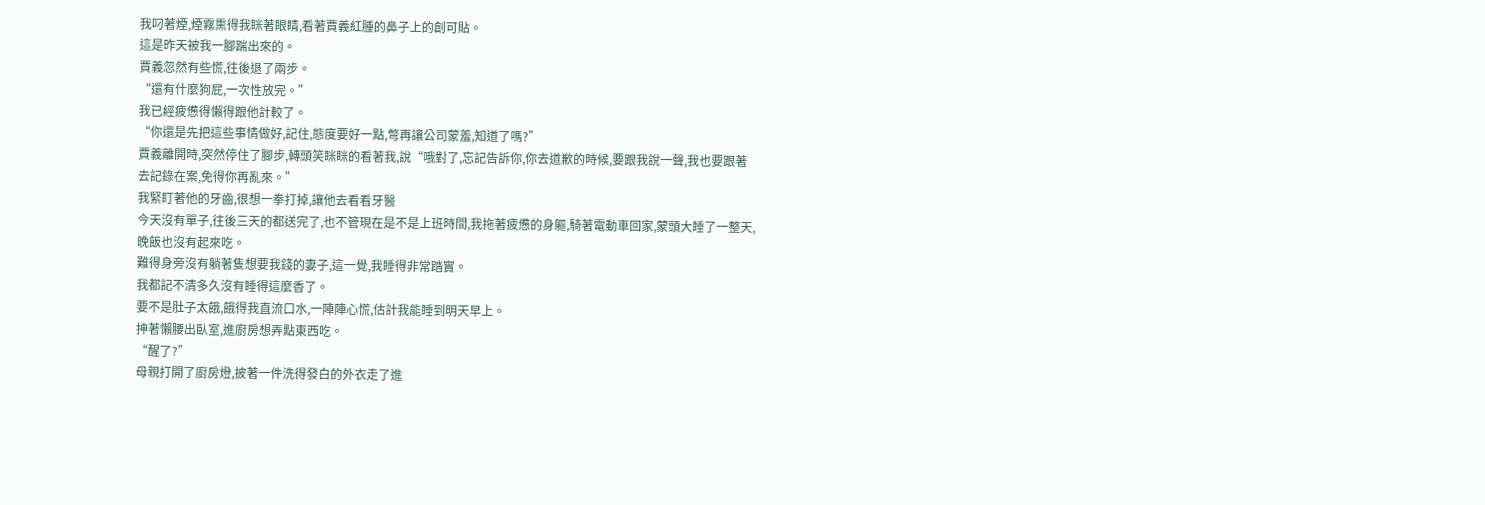我叼著煙,煙霧熏得我眯著眼睛,看著賈義紅腫的鼻子上的創可貼。
這是昨天被我一腳踹出來的。
賈義忽然有些慌,往後退了兩步。
“還有什麼狗屁,一次性放完。”
我已經疲憊得懶得跟他計較了。
“你還是先把這些事情做好,記住,態度要好一點,彆再讓公司蒙羞,知道了嗎?”
賈義離開時,突然停住了腳步,轉頭笑眯眯的看著我,說“哦對了,忘記告訴你,你去道歉的時候,要跟我說一聲,我也要跟著去記錄在案,免得你再亂來。”
我緊盯著他的牙齒,很想一拳打掉,讓他去看看牙醫
今天沒有單子,往後三天的都送完了,也不管現在是不是上班時間,我拖著疲憊的身軀,騎著電動車回家,蒙頭大睡了一整天,晚飯也沒有起來吃。
難得身旁沒有躺著隻想要我錢的妻子,這一覺,我睡得非常踏實。
我都記不清多久沒有睡得這麼香了。
要不是肚子太餓,餓得我直流口水,一陣陣心慌,估計我能睡到明天早上。
抻著懶腰出臥室,進廚房想弄點東西吃。
“醒了?”
母親打開了廚房燈,披著一件洗得發白的外衣走了進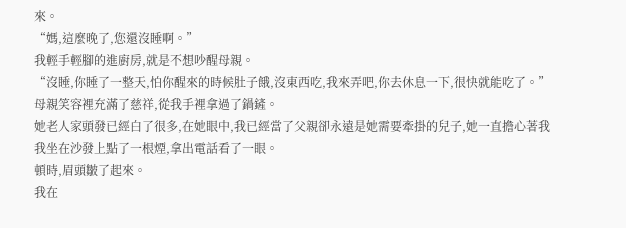來。
“媽,這麼晚了,您還沒睡啊。”
我輕手輕腳的進廚房,就是不想吵醒母親。
“沒睡,你睡了一整天,怕你醒來的時候肚子餓,沒東西吃,我來弄吧,你去休息一下,很快就能吃了。”
母親笑容裡充滿了慈祥,從我手裡拿過了鍋鏟。
她老人家頭發已經白了很多,在她眼中,我已經當了父親卻永遠是她需要牽掛的兒子,她一直擔心著我
我坐在沙發上點了一根煙,拿出電話看了一眼。
頓時,眉頭皺了起來。
我在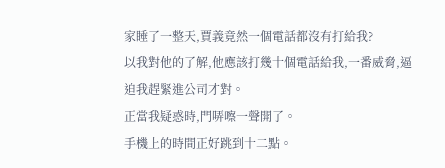家睡了一整天,賈義竟然一個電話都沒有打給我?
以我對他的了解,他應該打幾十個電話給我,一番威脅,逼迫我趕緊進公司才對。
正當我疑惑時,門哢嚓一聲開了。
手機上的時間正好跳到十二點。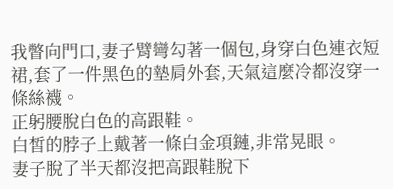我瞥向門口,妻子臂彎勾著一個包,身穿白色連衣短裙,套了一件黑色的墊肩外套,天氣這麼冷都沒穿一條絲襪。
正躬腰脫白色的高跟鞋。
白皙的脖子上戴著一條白金項鏈,非常晃眼。
妻子脫了半天都沒把高跟鞋脫下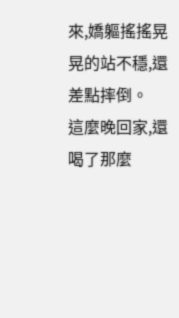來,嬌軀搖搖晃晃的站不穩,還差點摔倒。
這麼晚回家,還喝了那麼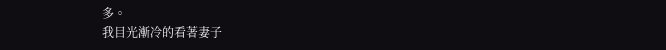多。
我目光漸冷的看著妻子